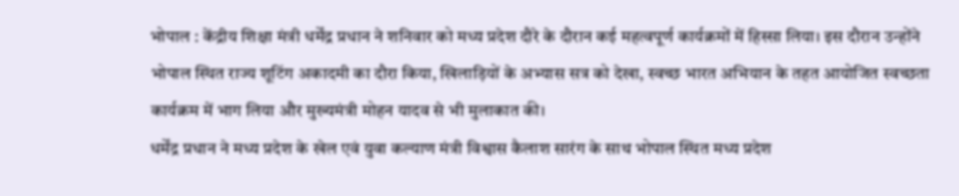भोपाल : केंद्रीय शिक्षा मंत्री धर्मेंद्र प्रधान ने शनिवार को मध्य प्रदेश दौरे के दौरान कई महत्वपूर्ण कार्यक्रमों में हिस्सा लिया। इस दौरान उन्होंने भोपाल स्थित राज्य शूटिंग अकादमी का दौरा किया, खिलाड़ियों के अभ्यास सत्र को देखा, स्वच्छ भारत अभियान के तहत आयोजित स्वच्छता कार्यक्रम में भाग लिया और मुख्यमंत्री मोहन यादव से भी मुलाकात की।
धर्मेंद्र प्रधान ने मध्य प्रदेश के खेल एवं युवा कल्याण मंत्री विश्वास कैलाश सारंग के साथ भोपाल स्थित मध्य प्रदेश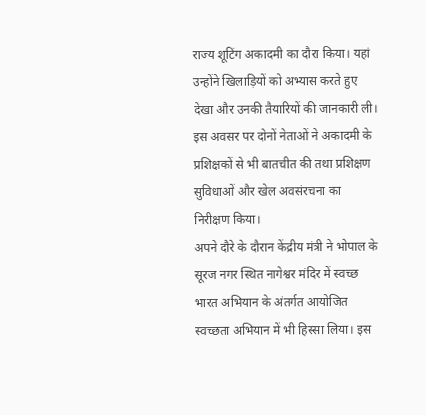राज्य शूटिंग अकादमी का दौरा किया। यहां उन्होंने खिलाड़ियों को अभ्यास करते हुए देखा और उनकी तैयारियों की जानकारी ली। इस अवसर पर दोनों नेताओं ने अकादमी के प्रशिक्षकों से भी बातचीत की तथा प्रशिक्षण सुविधाओं और खेल अवसंरचना का निरीक्षण किया।
अपने दौरे के दौरान केंद्रीय मंत्री ने भोपाल के सूरज नगर स्थित नागेश्वर मंदिर में स्वच्छ भारत अभियान के अंतर्गत आयोजित स्वच्छता अभियान में भी हिस्सा लिया। इस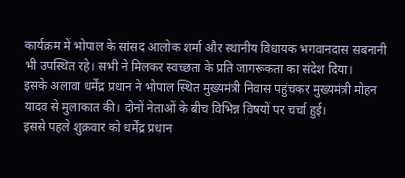कार्यक्रम में भोपाल के सांसद आलोक शर्मा और स्थानीय विधायक भगवानदास सबनानी भी उपस्थित रहे। सभी ने मिलकर स्वच्छता के प्रति जागरूकता का संदेश दिया।
इसके अलावा धर्मेंद्र प्रधान ने भोपाल स्थित मुख्यमंत्री निवास पहुंचकर मुख्यमंत्री मोहन यादव से मुलाकात की। दोनों नेताओं के बीच विभिन्न विषयों पर चर्चा हुई।
इससे पहले शुक्रवार को धर्मेंद्र प्रधान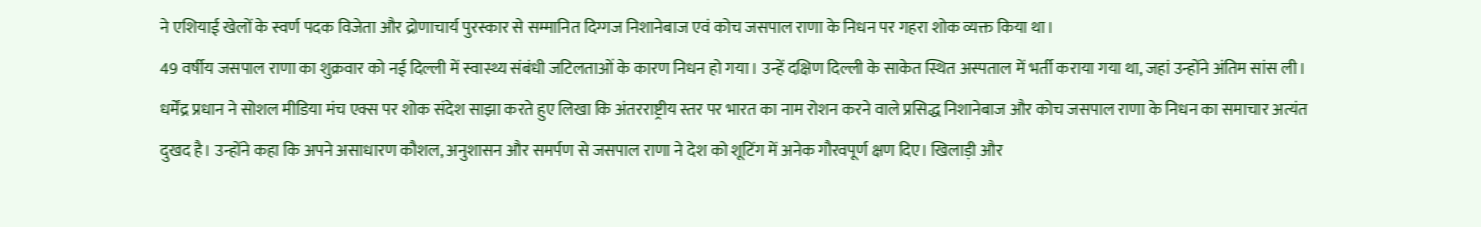ने एशियाई खेलों के स्वर्ण पदक विजेता और द्रोणाचार्य पुरस्कार से सम्मानित दिग्गज निशानेबाज एवं कोच जसपाल राणा के निधन पर गहरा शोक व्यक्त किया था।
49 वर्षीय जसपाल राणा का शुक्रवार को नई दिल्ली में स्वास्थ्य संबंधी जटिलताओं के कारण निधन हो गया। उन्हें दक्षिण दिल्ली के साकेत स्थित अस्पताल में भर्ती कराया गया था, जहां उन्होंने अंतिम सांस ली।
धर्मेंद्र प्रधान ने सोशल मीडिया मंच एक्स पर शोक संदेश साझा करते हुए लिखा कि अंतरराष्ट्रीय स्तर पर भारत का नाम रोशन करने वाले प्रसिद्ध निशानेबाज और कोच जसपाल राणा के निधन का समाचार अत्यंत दुखद है। उन्होंने कहा कि अपने असाधारण कौशल, अनुशासन और समर्पण से जसपाल राणा ने देश को शूटिंग में अनेक गौरवपूर्ण क्षण दिए। खिलाड़ी और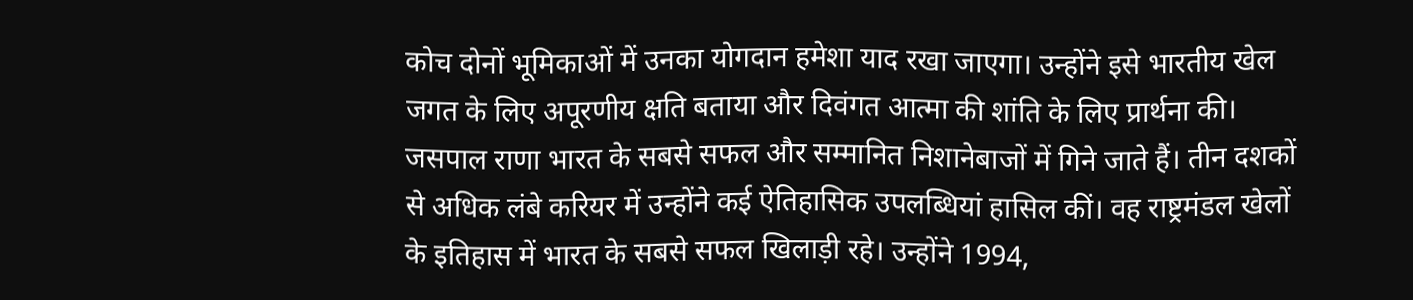कोच दोनों भूमिकाओं में उनका योगदान हमेशा याद रखा जाएगा। उन्होंने इसे भारतीय खेल जगत के लिए अपूरणीय क्षति बताया और दिवंगत आत्मा की शांति के लिए प्रार्थना की।
जसपाल राणा भारत के सबसे सफल और सम्मानित निशानेबाजों में गिने जाते हैं। तीन दशकों से अधिक लंबे करियर में उन्होंने कई ऐतिहासिक उपलब्धियां हासिल कीं। वह राष्ट्रमंडल खेलों के इतिहास में भारत के सबसे सफल खिलाड़ी रहे। उन्होंने 1994,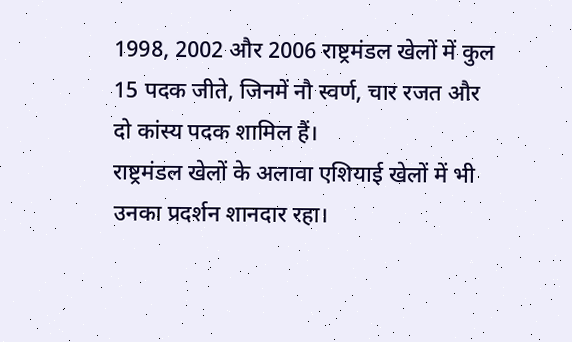1998, 2002 और 2006 राष्ट्रमंडल खेलों में कुल 15 पदक जीते, जिनमें नौ स्वर्ण, चार रजत और दो कांस्य पदक शामिल हैं।
राष्ट्रमंडल खेलों के अलावा एशियाई खेलों में भी उनका प्रदर्शन शानदार रहा।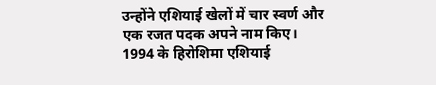उन्होंने एशियाई खेलों में चार स्वर्ण और एक रजत पदक अपने नाम किए। 1994 के हिरोशिमा एशियाई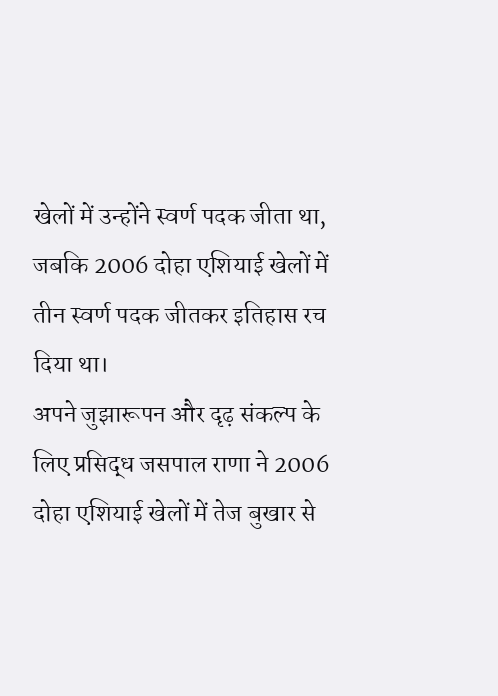खेलों में उन्होंने स्वर्ण पदक जीता था, जबकि 2006 दोहा एशियाई खेलों में तीन स्वर्ण पदक जीतकर इतिहास रच दिया था।
अपने जुझारूपन और दृढ़ संकल्प के लिए प्रसिद्ध जसपाल राणा ने 2006 दोहा एशियाई खेलों में तेज बुखार से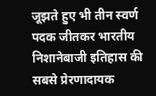जूझते हुए भी तीन स्वर्ण पदक जीतकर भारतीय निशानेबाजी इतिहास की सबसे प्रेरणादायक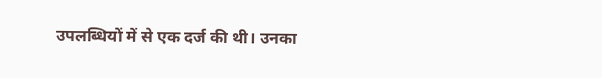उपलब्धियों में से एक दर्ज की थी। उनका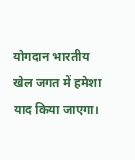योगदान भारतीय खेल जगत में हमेशा याद किया जाएगा।